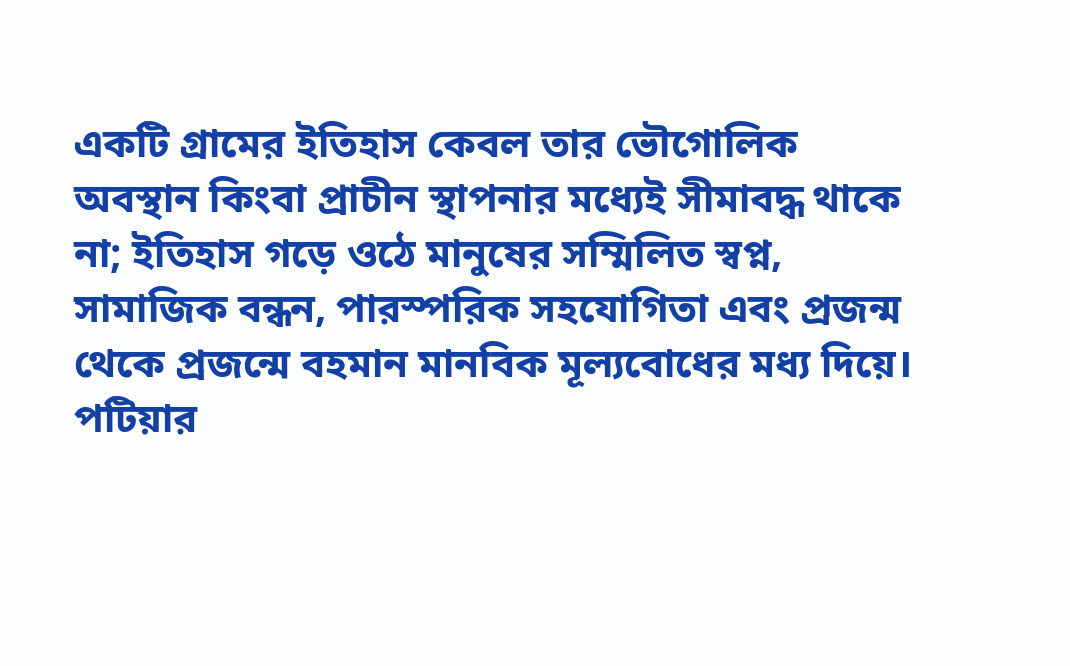একটি গ্রামের ইতিহাস কেবল তার ভৌগোলিক অবস্থান কিংবা প্রাচীন স্থাপনার মধ্যেই সীমাবদ্ধ থাকে না; ইতিহাস গড়ে ওঠে মানুষের সম্মিলিত স্বপ্ন, সামাজিক বন্ধন, পারস্পরিক সহযোগিতা এবং প্রজন্ম থেকে প্রজন্মে বহমান মানবিক মূল্যবোধের মধ্য দিয়ে।
পটিয়ার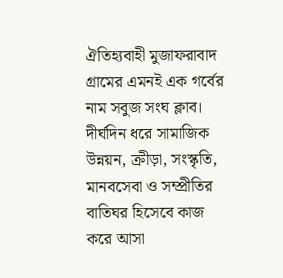ঐতিহ্যবাহী মুজাফরাবাদ গ্রামের এমনই এক গর্বের নাম সবুজ সংঘ ক্লাব।
দীর্ঘদিন ধরে সামাজিক উন্নয়ন, ক্রীড়া, সংস্কৃতি, মানবসেবা ও সম্প্রীতির বাতিঘর হিসেবে কাজ করে আসা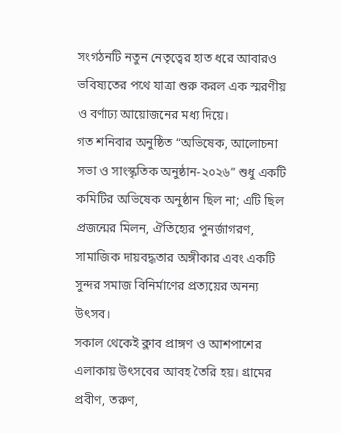সংগঠনটি নতুন নেতৃত্বের হাত ধরে আবারও ভবিষ্যতের পথে যাত্রা শুরু করল এক স্মরণীয় ও বর্ণাঢ্য আয়োজনের মধ্য দিয়ে।
গত শনিবার অনুষ্ঠিত “অভিষেক, আলোচনা সভা ও সাংস্কৃতিক অনুষ্ঠান-২০২৬” শুধু একটি কমিটির অভিষেক অনুষ্ঠান ছিল না; এটি ছিল প্রজন্মের মিলন, ঐতিহ্যের পুনর্জাগরণ, সামাজিক দায়বদ্ধতার অঙ্গীকার এবং একটি সুন্দর সমাজ বিনির্মাণের প্রত্যয়ের অনন্য উৎসব।
সকাল থেকেই ক্লাব প্রাঙ্গণ ও আশপাশের এলাকায় উৎসবের আবহ তৈরি হয়। গ্রামের প্রবীণ, তরুণ,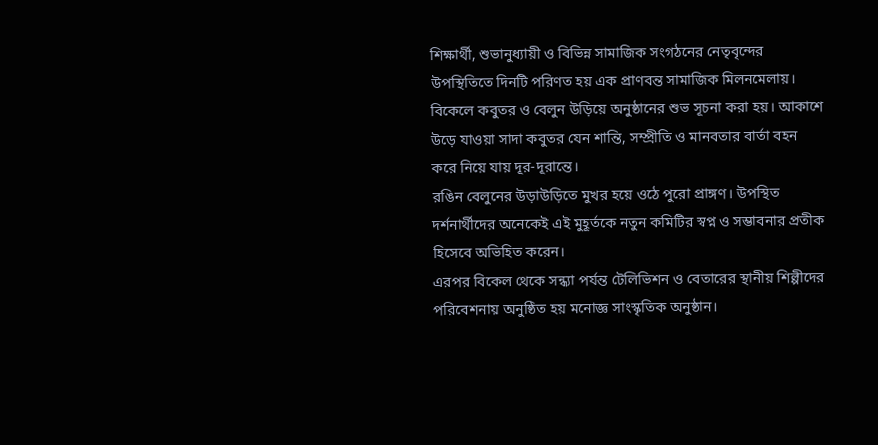শিক্ষার্থী, শুভানুধ্যায়ী ও বিভিন্ন সামাজিক সংগঠনের নেতৃবৃন্দের উপস্থিতিতে দিনটি পরিণত হয় এক প্রাণবন্ত সামাজিক মিলনমেলায়।
বিকেলে কবুতর ও বেলুন উড়িয়ে অনুষ্ঠানের শুভ সূচনা করা হয়। আকাশে উড়ে যাওয়া সাদা কবুতর যেন শান্তি, সম্প্রীতি ও মানবতার বার্তা বহন করে নিয়ে যায় দূর-দূরান্তে।
রঙিন বেলুনের উড়াউড়িতে মুখর হয়ে ওঠে পুরো প্রাঙ্গণ। উপস্থিত দর্শনার্থীদের অনেকেই এই মুহূর্তকে নতুন কমিটির স্বপ্ন ও সম্ভাবনার প্রতীক হিসেবে অভিহিত করেন।
এরপর বিকেল থেকে সন্ধ্যা পর্যন্ত টেলিভিশন ও বেতারের স্থানীয় শিল্পীদের পরিবেশনায় অনুষ্ঠিত হয় মনোজ্ঞ সাংস্কৃতিক অনুষ্ঠান।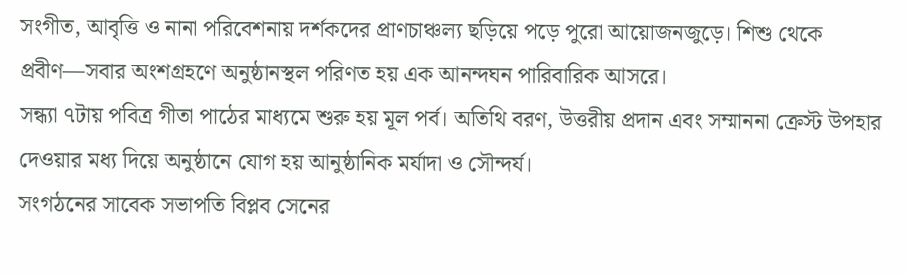সংগীত, আবৃত্তি ও নানা পরিবেশনায় দর্শকদের প্রাণচাঞ্চল্য ছড়িয়ে পড়ে পুরো আয়োজনজুড়ে। শিশু থেকে প্রবীণ—সবার অংশগ্রহণে অনুষ্ঠানস্থল পরিণত হয় এক আনন্দঘন পারিবারিক আসরে।
সন্ধ্যা ৭টায় পবিত্র গীতা পাঠের মাধ্যমে শুরু হয় মূল পর্ব। অতিথি বরণ, উত্তরীয় প্রদান এবং সম্মাননা ক্রেস্ট উপহার দেওয়ার মধ্য দিয়ে অনুষ্ঠানে যোগ হয় আনুষ্ঠানিক মর্যাদা ও সৌন্দর্য।
সংগঠনের সাবেক সভাপতি বিপ্লব সেনের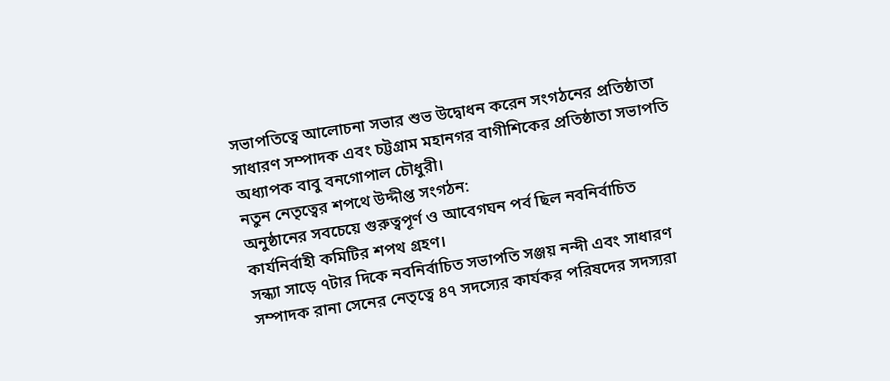সভাপতিত্বে আলোচনা সভার শুভ উদ্বোধন করেন সংগঠনের প্রতিষ্ঠাতা সাধারণ সম্পাদক এবং চট্টগ্রাম মহানগর বাগীশিকের প্রতিষ্ঠাতা সভাপতি অধ্যাপক বাবু বনগোপাল চৌধুরী।
নতুন নেতৃত্বের শপথে উদ্দীপ্ত সংগঠন:
অনুষ্ঠানের সবচেয়ে গুরুত্বপূর্ণ ও আবেগঘন পর্ব ছিল নবনির্বাচিত কার্যনির্বাহী কমিটির শপথ গ্রহণ।
সন্ধ্যা সাড়ে ৭টার দিকে নবনির্বাচিত সভাপতি সঞ্জয় নন্দী এবং সাধারণ সম্পাদক রানা সেনের নেতৃত্বে ৪৭ সদস্যের কার্যকর পরিষদের সদস্যরা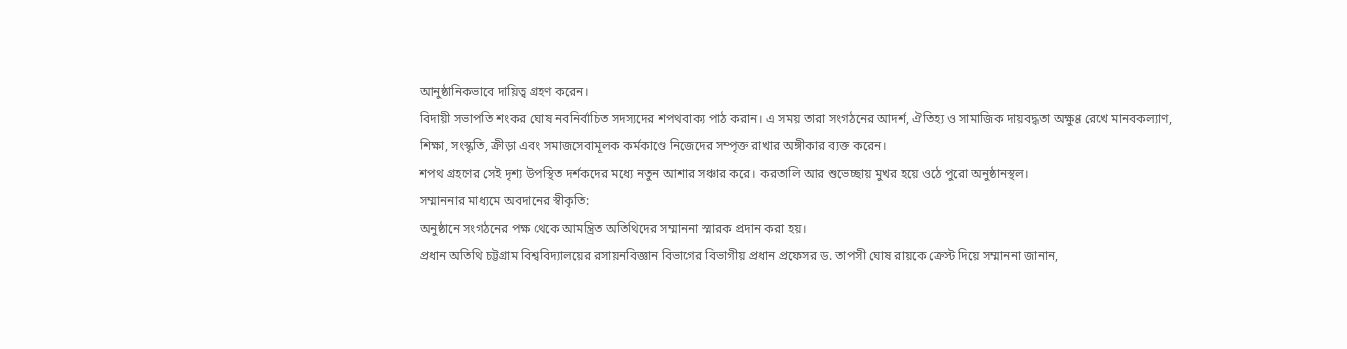আনুষ্ঠানিকভাবে দায়িত্ব গ্রহণ করেন।
বিদায়ী সভাপতি শংকর ঘোষ নবনির্বাচিত সদস্যদের শপথবাক্য পাঠ করান। এ সময় তারা সংগঠনের আদর্শ, ঐতিহ্য ও সামাজিক দায়বদ্ধতা অক্ষুণ্ণ রেখে মানবকল্যাণ, শিক্ষা, সংস্কৃতি, ক্রীড়া এবং সমাজসেবামূলক কর্মকাণ্ডে নিজেদের সম্পৃক্ত রাখার অঙ্গীকার ব্যক্ত করেন।
শপথ গ্রহণের সেই দৃশ্য উপস্থিত দর্শকদের মধ্যে নতুন আশার সঞ্চার করে। করতালি আর শুভেচ্ছায় মুখর হয়ে ওঠে পুরো অনুষ্ঠানস্থল।
সম্মাননার মাধ্যমে অবদানের স্বীকৃতি:
অনুষ্ঠানে সংগঠনের পক্ষ থেকে আমন্ত্রিত অতিথিদের সম্মাননা স্মারক প্রদান করা হয়।
প্রধান অতিথি চট্টগ্রাম বিশ্ববিদ্যালয়ের রসায়নবিজ্ঞান বিভাগের বিভাগীয় প্রধান প্রফেসর ড. তাপসী ঘোষ রায়কে ক্রেস্ট দিয়ে সম্মাননা জানান,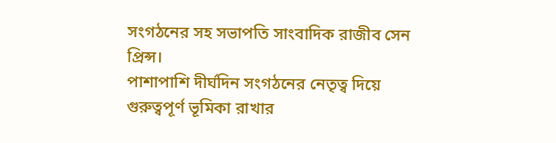সংগঠনের সহ সভাপতি সাংবাদিক রাজীব সেন প্রিন্স।
পাশাপাশি দীর্ঘদিন সংগঠনের নেতৃত্ব দিয়ে গুরুত্বপূর্ণ ভূমিকা রাখার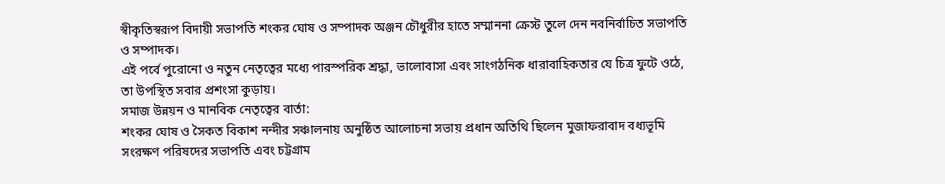স্বীকৃতিস্বরূপ বিদায়ী সভাপতি শংকর ঘোষ ও সম্পাদক অঞ্জন চৌধুরীর হাতে সম্মাননা ক্রেস্ট তুলে দেন নবনির্বাচিত সভাপতি ও সম্পাদক।
এই পর্বে পুরোনো ও নতুন নেতৃত্বের মধ্যে পারস্পরিক শ্রদ্ধা, ভালোবাসা এবং সাংগঠনিক ধারাবাহিকতার যে চিত্র ফুটে ওঠে, তা উপস্থিত সবার প্রশংসা কুড়ায়।
সমাজ উন্নয়ন ও মানবিক নেতৃত্বের বার্তা:
শংকর ঘোষ ও সৈকত বিকাশ নন্দীর সঞ্চালনায় অনুষ্ঠিত আলোচনা সভায় প্রধান অতিথি ছিলেন মুজাফরাবাদ বধ্যভূমি সংরক্ষণ পরিষদের সভাপতি এবং চট্টগ্রাম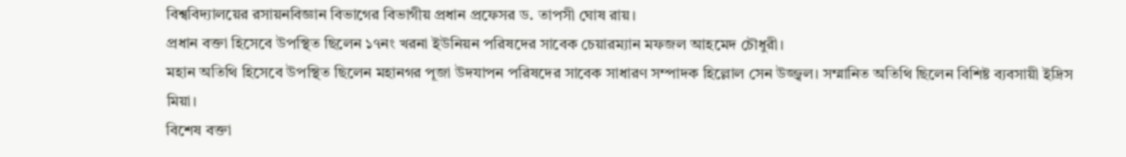বিশ্ববিদ্যালয়ের রসায়নবিজ্ঞান বিভাগের বিভাগীয় প্রধান প্রফেসর ড. তাপসী ঘোষ রায়।
প্রধান বক্তা হিসেবে উপস্থিত ছিলেন ১৭নং খরনা ইউনিয়ন পরিষদের সাবেক চেয়ারম্যান মফজল আহমেদ চৌধুরী।
মহান অতিথি হিসেবে উপস্থিত ছিলেন মহানগর পূজা উদযাপন পরিষদের সাবেক সাধারণ সম্পাদক হিল্লোল সেন উজ্জ্বল। সম্মানিত অতিথি ছিলেন বিশিষ্ট ব্যবসায়ী ইদ্রিস মিয়া।
বিশেষ বক্তা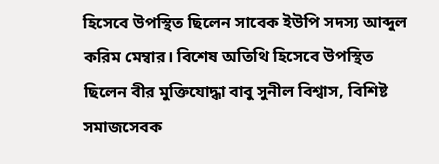হিসেবে উপস্থিত ছিলেন সাবেক ইউপি সদস্য আব্দুল করিম মেম্বার। বিশেষ অতিথি হিসেবে উপস্থিত ছিলেন বীর মুক্তিযোদ্ধা বাবু সুনীল বিশ্বাস, বিশিষ্ট সমাজসেবক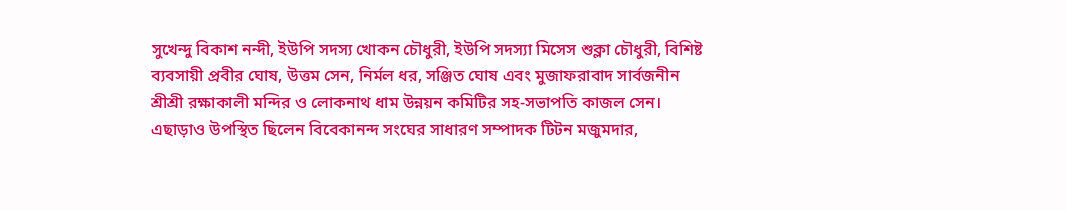সুখেন্দু বিকাশ নন্দী, ইউপি সদস্য খোকন চৌধুরী, ইউপি সদস্যা মিসেস শুক্লা চৌধুরী, বিশিষ্ট ব্যবসায়ী প্রবীর ঘোষ, উত্তম সেন, নির্মল ধর, সঞ্জিত ঘোষ এবং মুজাফরাবাদ সার্বজনীন শ্রীশ্রী রক্ষাকালী মন্দির ও লোকনাথ ধাম উন্নয়ন কমিটির সহ-সভাপতি কাজল সেন।
এছাড়াও উপস্থিত ছিলেন বিবেকানন্দ সংঘের সাধারণ সম্পাদক টিটন মজুমদার,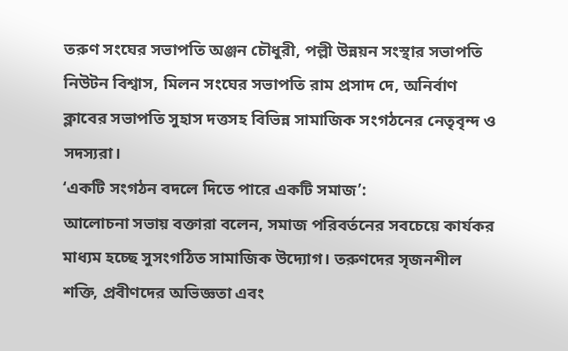তরুণ সংঘের সভাপতি অঞ্জন চৌধুরী, পল্লী উন্নয়ন সংস্থার সভাপতি নিউটন বিশ্বাস, মিলন সংঘের সভাপতি রাম প্রসাদ দে, অনির্বাণ ক্লাবের সভাপতি সুহাস দত্তসহ বিভিন্ন সামাজিক সংগঠনের নেতৃবৃন্দ ও সদস্যরা।
‘একটি সংগঠন বদলে দিতে পারে একটি সমাজ’:
আলোচনা সভায় বক্তারা বলেন, সমাজ পরিবর্তনের সবচেয়ে কার্যকর মাধ্যম হচ্ছে সুসংগঠিত সামাজিক উদ্যোগ। তরুণদের সৃজনশীল শক্তি, প্রবীণদের অভিজ্ঞতা এবং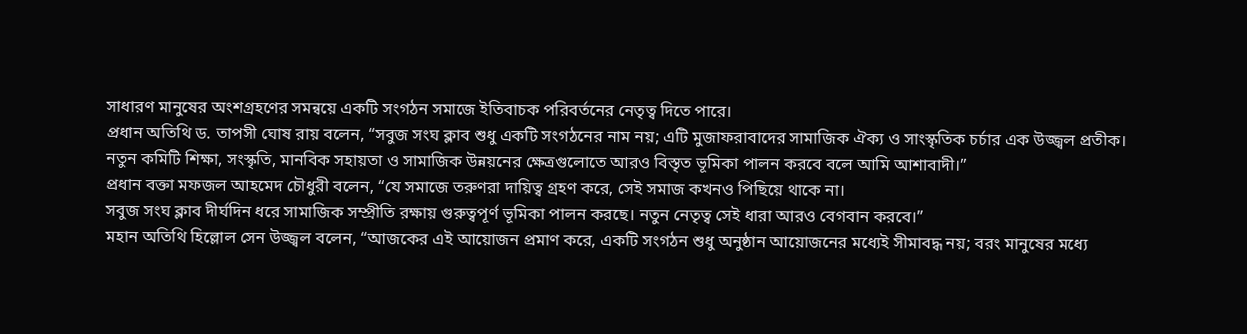সাধারণ মানুষের অংশগ্রহণের সমন্বয়ে একটি সংগঠন সমাজে ইতিবাচক পরিবর্তনের নেতৃত্ব দিতে পারে।
প্রধান অতিথি ড. তাপসী ঘোষ রায় বলেন, “সবুজ সংঘ ক্লাব শুধু একটি সংগঠনের নাম নয়; এটি মুজাফরাবাদের সামাজিক ঐক্য ও সাংস্কৃতিক চর্চার এক উজ্জ্বল প্রতীক।
নতুন কমিটি শিক্ষা, সংস্কৃতি, মানবিক সহায়তা ও সামাজিক উন্নয়নের ক্ষেত্রগুলোতে আরও বিস্তৃত ভূমিকা পালন করবে বলে আমি আশাবাদী।”
প্রধান বক্তা মফজল আহমেদ চৌধুরী বলেন, “যে সমাজে তরুণরা দায়িত্ব গ্রহণ করে, সেই সমাজ কখনও পিছিয়ে থাকে না।
সবুজ সংঘ ক্লাব দীর্ঘদিন ধরে সামাজিক সম্প্রীতি রক্ষায় গুরুত্বপূর্ণ ভূমিকা পালন করছে। নতুন নেতৃত্ব সেই ধারা আরও বেগবান করবে।”
মহান অতিথি হিল্লোল সেন উজ্জ্বল বলেন, “আজকের এই আয়োজন প্রমাণ করে, একটি সংগঠন শুধু অনুষ্ঠান আয়োজনের মধ্যেই সীমাবদ্ধ নয়; বরং মানুষের মধ্যে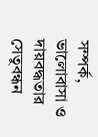সম্পর্ক, ভালোবাসা ও দায়বদ্ধতার সেতুবন্ধন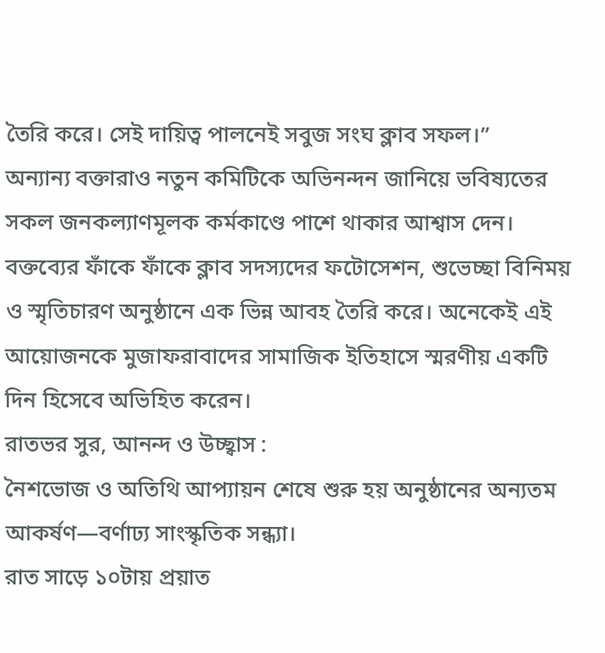তৈরি করে। সেই দায়িত্ব পালনেই সবুজ সংঘ ক্লাব সফল।”
অন্যান্য বক্তারাও নতুন কমিটিকে অভিনন্দন জানিয়ে ভবিষ্যতের সকল জনকল্যাণমূলক কর্মকাণ্ডে পাশে থাকার আশ্বাস দেন।
বক্তব্যের ফাঁকে ফাঁকে ক্লাব সদস্যদের ফটোসেশন, শুভেচ্ছা বিনিময় ও স্মৃতিচারণ অনুষ্ঠানে এক ভিন্ন আবহ তৈরি করে। অনেকেই এই আয়োজনকে মুজাফরাবাদের সামাজিক ইতিহাসে স্মরণীয় একটি দিন হিসেবে অভিহিত করেন।
রাতভর সুর, আনন্দ ও উচ্ছ্বাস :
নৈশভোজ ও অতিথি আপ্যায়ন শেষে শুরু হয় অনুষ্ঠানের অন্যতম আকর্ষণ—বর্ণাঢ্য সাংস্কৃতিক সন্ধ্যা।
রাত সাড়ে ১০টায় প্রয়াত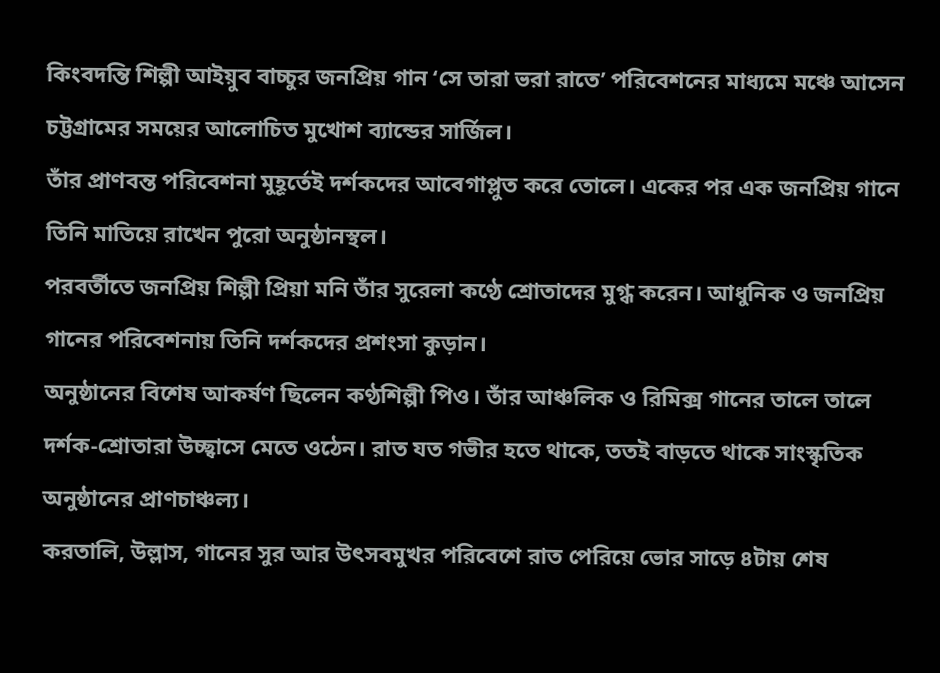কিংবদন্তি শিল্পী আইয়ুব বাচ্চুর জনপ্রিয় গান ‘সে তারা ভরা রাতে’ পরিবেশনের মাধ্যমে মঞ্চে আসেন চট্টগ্রামের সময়ের আলোচিত মুখোশ ব্যান্ডের সার্জিল।
তাঁর প্রাণবন্ত পরিবেশনা মুহূর্তেই দর্শকদের আবেগাপ্লুত করে তোলে। একের পর এক জনপ্রিয় গানে তিনি মাতিয়ে রাখেন পুরো অনুষ্ঠানস্থল।
পরবর্তীতে জনপ্রিয় শিল্পী প্রিয়া মনি তাঁর সুরেলা কণ্ঠে শ্রোতাদের মুগ্ধ করেন। আধুনিক ও জনপ্রিয় গানের পরিবেশনায় তিনি দর্শকদের প্রশংসা কুড়ান।
অনুষ্ঠানের বিশেষ আকর্ষণ ছিলেন কণ্ঠশিল্পী পিও। তাঁর আঞ্চলিক ও রিমিক্স গানের তালে তালে দর্শক-শ্রোতারা উচ্ছ্বাসে মেতে ওঠেন। রাত যত গভীর হতে থাকে, ততই বাড়তে থাকে সাংস্কৃতিক অনুষ্ঠানের প্রাণচাঞ্চল্য।
করতালি, উল্লাস, গানের সুর আর উৎসবমুখর পরিবেশে রাত পেরিয়ে ভোর সাড়ে ৪টায় শেষ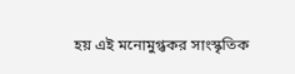হয় এই মনোমুগ্ধকর সাংস্কৃতিক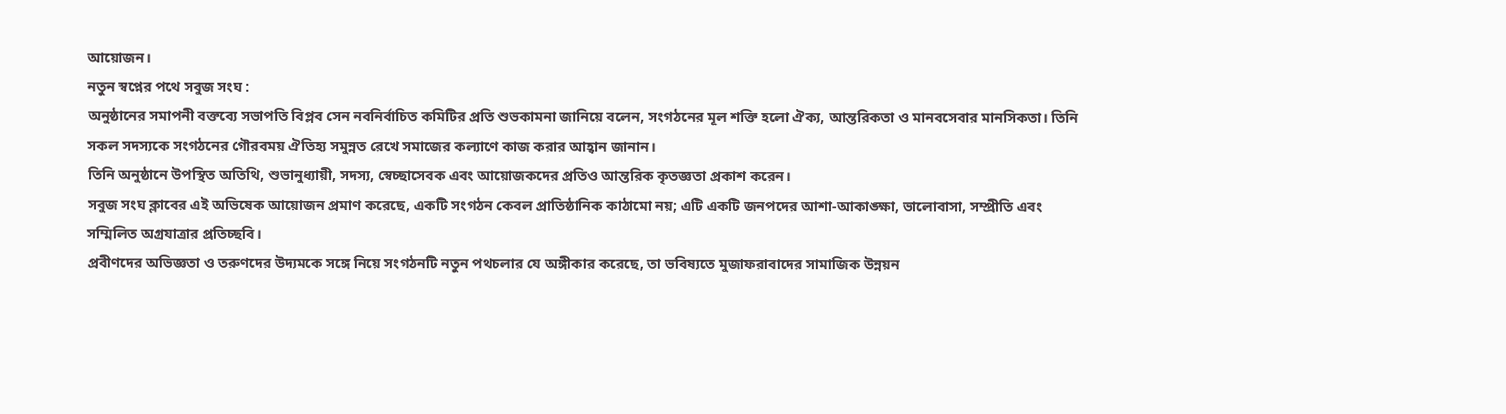আয়োজন।
নতুন স্বপ্নের পথে সবুজ সংঘ :
অনুষ্ঠানের সমাপনী বক্তব্যে সভাপতি বিপ্লব সেন নবনির্বাচিত কমিটির প্রতি শুভকামনা জানিয়ে বলেন, সংগঠনের মূল শক্তি হলো ঐক্য, আন্তরিকতা ও মানবসেবার মানসিকতা। তিনি সকল সদস্যকে সংগঠনের গৌরবময় ঐতিহ্য সমুন্নত রেখে সমাজের কল্যাণে কাজ করার আহ্বান জানান।
তিনি অনুষ্ঠানে উপস্থিত অতিথি, শুভানুধ্যায়ী, সদস্য, স্বেচ্ছাসেবক এবং আয়োজকদের প্রতিও আন্তরিক কৃতজ্ঞতা প্রকাশ করেন।
সবুজ সংঘ ক্লাবের এই অভিষেক আয়োজন প্রমাণ করেছে, একটি সংগঠন কেবল প্রাতিষ্ঠানিক কাঠামো নয়; এটি একটি জনপদের আশা-আকাঙ্ক্ষা, ভালোবাসা, সম্প্রীতি এবং সম্মিলিত অগ্রযাত্রার প্রতিচ্ছবি।
প্রবীণদের অভিজ্ঞতা ও তরুণদের উদ্যমকে সঙ্গে নিয়ে সংগঠনটি নতুন পথচলার যে অঙ্গীকার করেছে, তা ভবিষ্যতে মুজাফরাবাদের সামাজিক উন্নয়ন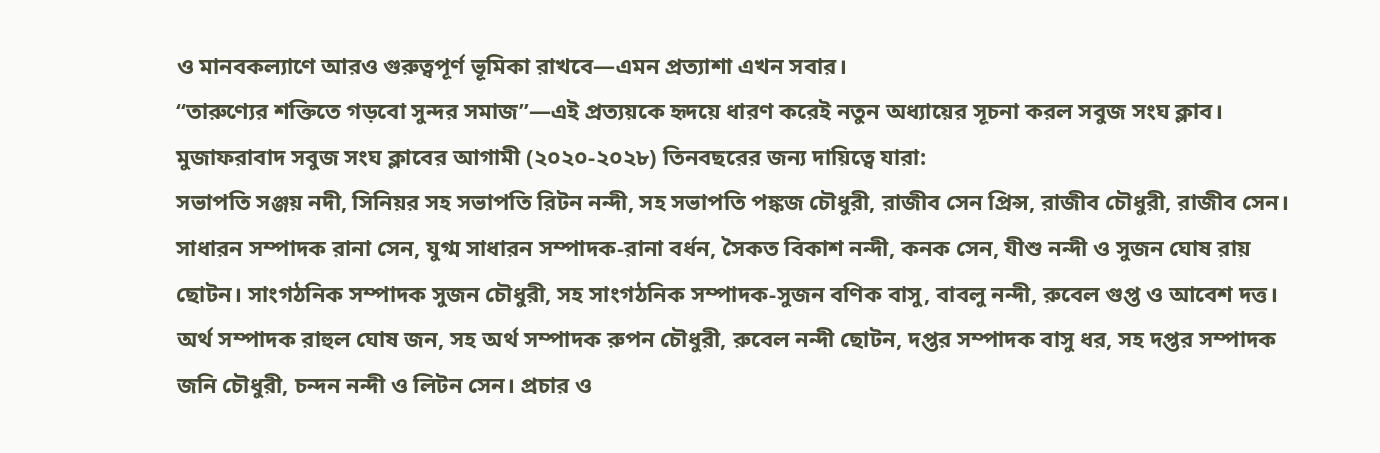ও মানবকল্যাণে আরও গুরুত্বপূর্ণ ভূমিকা রাখবে—এমন প্রত্যাশা এখন সবার।
“তারুণ্যের শক্তিতে গড়বো সুন্দর সমাজ”—এই প্রত্যয়কে হৃদয়ে ধারণ করেই নতুন অধ্যায়ের সূচনা করল সবুজ সংঘ ক্লাব।
মুজাফরাবাদ সবুজ সংঘ ক্লাবের আগামী (২০২০-২০২৮) তিনবছরের জন্য দায়িত্বে যারা:
সভাপতি সঞ্জয় নদী, সিনিয়র সহ সভাপতি রিটন নন্দী, সহ সভাপতি পঙ্কজ চৌধুরী, রাজীব সেন প্রিন্স, রাজীব চৌধুরী, রাজীব সেন। সাধারন সম্পাদক রানা সেন, যুগ্ম সাধারন সম্পাদক-রানা বর্ধন, সৈকত বিকাশ নন্দী, কনক সেন, যীশু নন্দী ও সুজন ঘোষ রায় ছোটন। সাংগঠনিক সম্পাদক সুজন চৌধুরী, সহ সাংগঠনিক সম্পাদক-সুজন বণিক বাসু, বাবলু নন্দী, রুবেল গুপ্ত ও আবেশ দত্ত। অর্থ সম্পাদক রাহুল ঘোষ জন, সহ অর্থ সম্পাদক রুপন চৌধুরী, রুবেল নন্দী ছোটন, দপ্তর সম্পাদক বাসু ধর, সহ দপ্তর সম্পাদক জনি চৌধুরী, চন্দন নন্দী ও লিটন সেন। প্রচার ও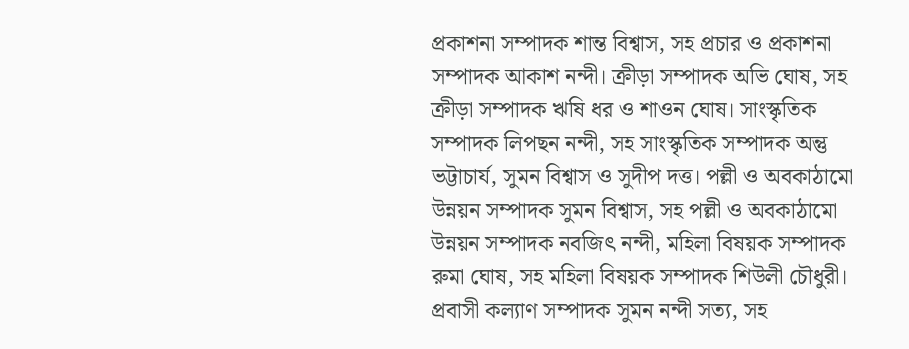প্রকাশনা সম্পাদক শান্ত বিশ্বাস, সহ প্রচার ও প্রকাশনা সম্পাদক আকাশ নন্দী। ক্রীড়া সম্পাদক অভি ঘোষ, সহ ক্রীড়া সম্পাদক ঋষি ধর ও শাওন ঘোষ। সাংস্কৃতিক সম্পাদক লিপছন নন্দী, সহ সাংস্কৃতিক সম্পাদক অন্তু ভট্টাচার্য, সুমন বিশ্বাস ও সুদীপ দত্ত। পল্লী ও অবকাঠামো উন্নয়ন সম্পাদক সুমন বিশ্বাস, সহ পল্লী ও অবকাঠামো উন্নয়ন সম্পাদক নবজিৎ নন্দী, মহিলা বিষয়ক সম্পাদক রুমা ঘোষ, সহ মহিলা বিষয়ক সম্পাদক শিউলী চৌধুরী। প্রবাসী কল্যাণ সম্পাদক সুমন নন্দী সত্য, সহ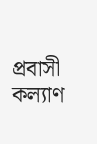প্রবাসী কল্যাণ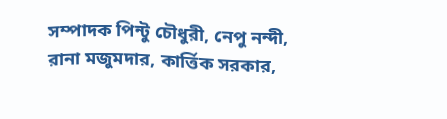সম্পাদক পিন্টু চৌধুরী, নেপু নন্দী, রানা মজুমদার, কার্ত্তিক সরকার,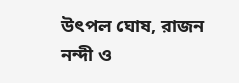উৎপল ঘোষ, রাজন নন্দী ও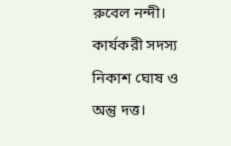রুবেল নন্দী। কার্যকরী সদস্য নিকাশ ঘোষ ও অন্তু দত্ত।